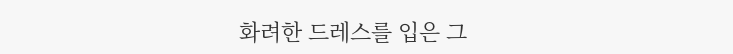화려한 드레스를 입은 그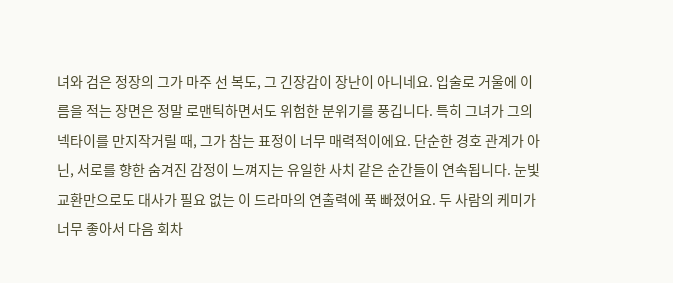녀와 검은 정장의 그가 마주 선 복도, 그 긴장감이 장난이 아니네요. 입술로 거울에 이름을 적는 장면은 정말 로맨틱하면서도 위험한 분위기를 풍깁니다. 특히 그녀가 그의 넥타이를 만지작거릴 때, 그가 참는 표정이 너무 매력적이에요. 단순한 경호 관계가 아닌, 서로를 향한 숨겨진 감정이 느껴지는 유일한 사치 같은 순간들이 연속됩니다. 눈빛 교환만으로도 대사가 필요 없는 이 드라마의 연출력에 푹 빠졌어요. 두 사람의 케미가 너무 좋아서 다음 회차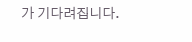가 기다려집니다.